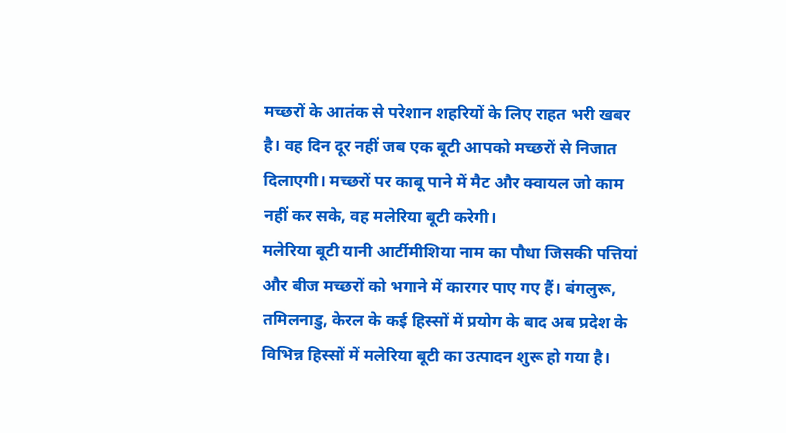मच्छरों के आतंक से परेशान शहरियों के लिए राहत भरी खबर है। वह दिन दूर नहीं जब एक बूटी आपको मच्छरों से निजात दिलाएगी। मच्छरों पर काबू पाने में मैट और क्वायल जो काम नहीं कर सके, वह मलेरिया बूटी करेगी।
मलेरिया बूटी यानी आर्टीमीशिया नाम का पौधा जिसकी पत्तियां और बीज मच्छरों को भगाने में कारगर पाए गए हैं। बंगलुरू, तमिलनाडु, केरल के कई हिस्सों में प्रयोग के बाद अब प्रदेश के विभिन्न हिस्सों में मलेरिया बूटी का उत्पादन शुरू हो गया है।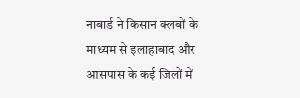नाबार्ड ने किसान क्लबों के माध्यम से इलाहाबाद और आसपास के कई जिलों में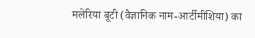मलेरिया बूटी (वैज्ञानिक नाम-आर्टीमीशिया) का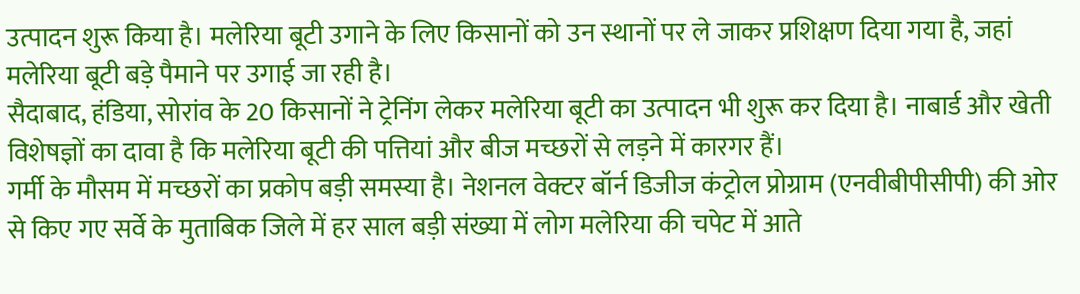उत्पादन शुरू किया है। मलेरिया बूटी उगाने के लिए किसानों को उन स्थानों पर ले जाकर प्रशिक्षण दिया गया है, जहां मलेरिया बूटी बड़े पैमाने पर उगाई जा रही है।
सैदाबाद, हंडिया, सोरांव के 20 किसानों ने ट्रेनिंग लेकर मलेरिया बूटी का उत्पादन भी शुरू कर दिया है। नाबार्ड और खेती विशेषज्ञों का दावा है कि मलेरिया बूटी की पत्तियां और बीज मच्छरों से लड़ने में कारगर हैं।
गर्मी के मौसम में मच्छरों का प्रकोप बड़ी समस्या है। नेशनल वेक्टर बॉर्न डिजीज कंट्रोल प्रोग्राम (एनवीबीपीसीपी) की ओर से किए गए सर्वे के मुताबिक जिले में हर साल बड़ी संख्या में लोग मलेरिया की चपेट में आते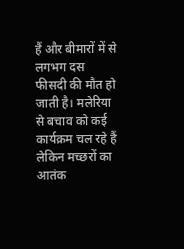हैं और बीमारों में से लगभग दस फीसदी की मौत हो जाती है। मलेरिया से बचाव को कई कार्यक्रम चल रहे हैं लेकिन मच्छरों का आतंक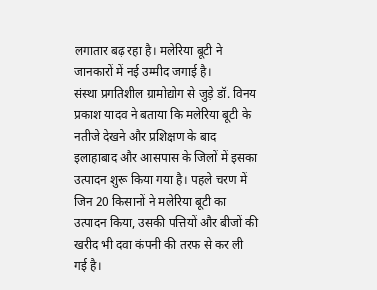लगातार बढ़ रहा है। मलेरिया बूटी ने जानकारों में नई उम्मीद जगाई है।
संस्था प्रगतिशील ग्रामोद्योग से जुड़े डॉ. विनय प्रकाश यादव ने बताया कि मलेरिया बूटी के नतीजे देखने और प्रशिक्षण के बाद इलाहाबाद और आसपास के जिलों में इसका उत्पादन शुरू किया गया है। पहले चरण में जिन 20 किसानों ने मलेरिया बूटी का उत्पादन किया, उसकी पत्तियों और बीजों की खरीद भी दवा कंपनी की तरफ से कर ली गई है।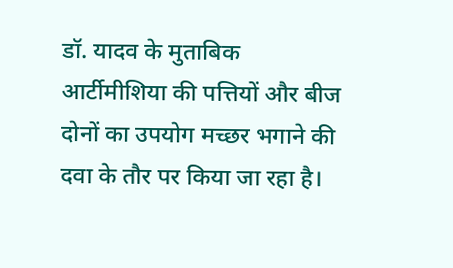डॉ. यादव के मुताबिक आर्टीमीशिया की पत्तियों और बीज दोनों का उपयोग मच्छर भगाने की दवा के तौर पर किया जा रहा है।